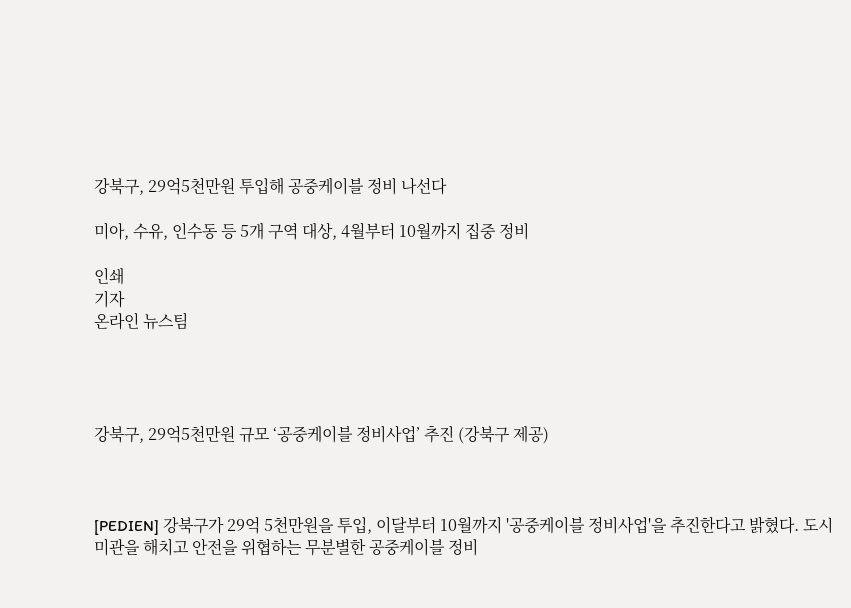강북구, 29억5천만원 투입해 공중케이블 정비 나선다

미아, 수유, 인수동 등 5개 구역 대상, 4월부터 10월까지 집중 정비

인쇄
기자
온라인 뉴스팀




강북구, 29억5천만원 규모 ‘공중케이블 정비사업’ 추진 (강북구 제공)



[PEDIEN] 강북구가 29억 5천만원을 투입, 이달부터 10월까지 '공중케이블 정비사업'을 추진한다고 밝혔다. 도시 미관을 해치고 안전을 위협하는 무분별한 공중케이블 정비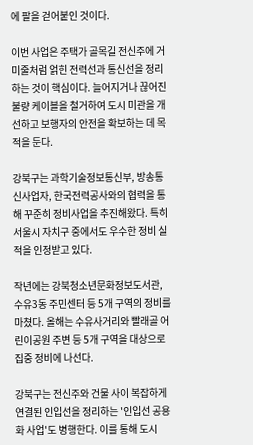에 팔을 걷어붙인 것이다.

이번 사업은 주택가 골목길 전신주에 거미줄처럼 얽힌 전력선과 통신선을 정리하는 것이 핵심이다. 늘어지거나 끊어진 불량 케이블을 철거하여 도시 미관을 개선하고 보행자의 안전을 확보하는 데 목적을 둔다.

강북구는 과학기술정보통신부, 방송통신사업자, 한국전력공사와의 협력을 통해 꾸준히 정비사업을 추진해왔다. 특히 서울시 자치구 중에서도 우수한 정비 실적을 인정받고 있다.

작년에는 강북청소년문화정보도서관, 수유3동 주민센터 등 5개 구역의 정비를 마쳤다. 올해는 수유사거리와 빨래골 어린이공원 주변 등 5개 구역을 대상으로 집중 정비에 나선다.

강북구는 전신주와 건물 사이 복잡하게 연결된 인입선을 정리하는 '인입선 공용화 사업'도 병행한다. 이를 통해 도시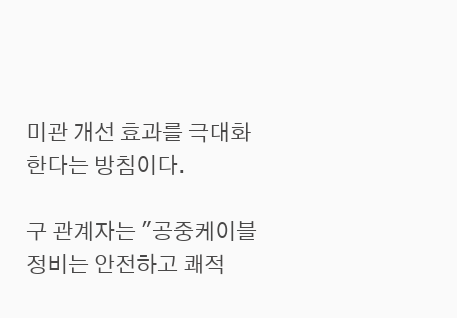미관 개선 효과를 극대화한다는 방침이다.

구 관계자는 "공중케이블 정비는 안전하고 쾌적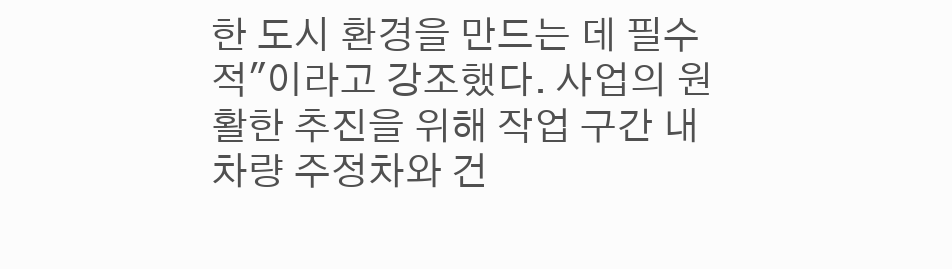한 도시 환경을 만드는 데 필수적"이라고 강조했다. 사업의 원활한 추진을 위해 작업 구간 내 차량 주정차와 건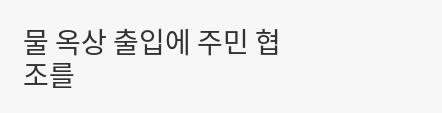물 옥상 출입에 주민 협조를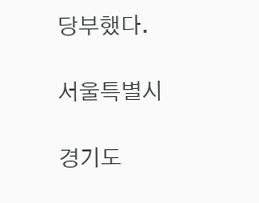당부했다.

서울특별시

경기도